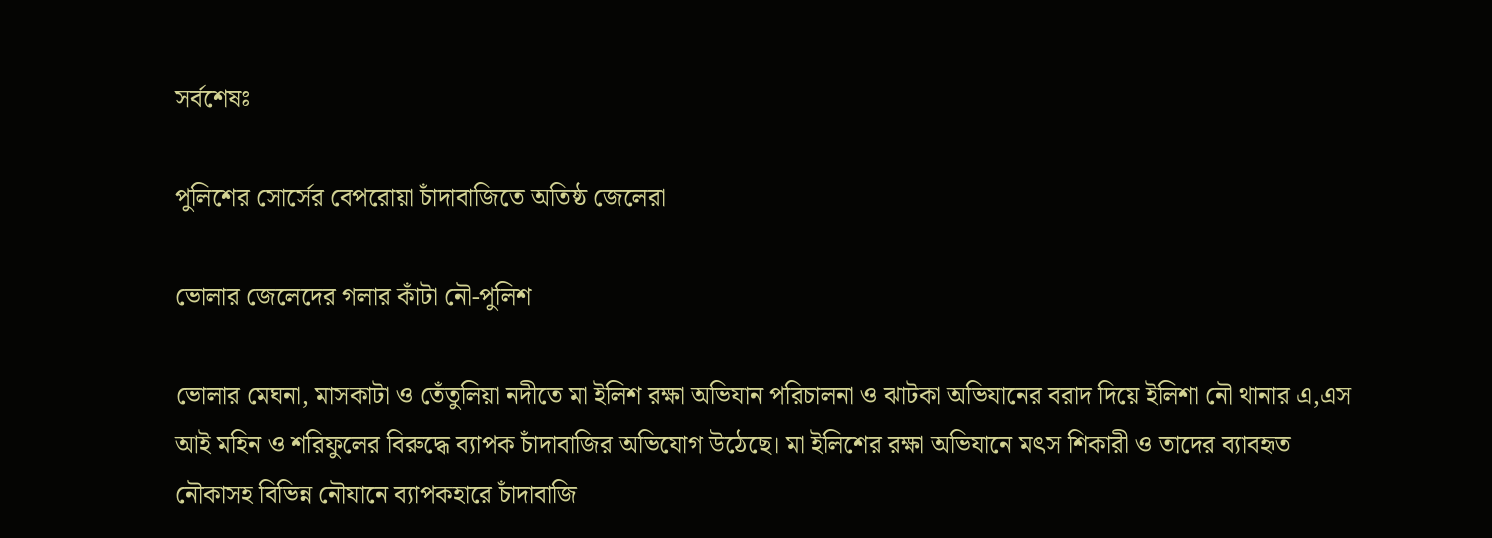সর্বশেষঃ

পুলিশের সোর্সের বেপরোয়া চাঁদাবাজিতে অতিষ্ঠ জেলেরা

ভোলার জেলেদের গলার কাঁটা নৌ-পুলিশ

ভোলার মেঘনা, মাসকাটা ও তেঁতুলিয়া নদীতে মা ইলিশ রক্ষা অভিযান পরিচালনা ও ঝাটকা অভিযানের বরাদ দিয়ে ইলিশা নৌ থানার এ,এস আই মহিন ও শরিফুলের বিরুদ্ধে ব্যাপক চাঁদাবাজির অভিযোগ উঠেছে। মা ইলিশের রক্ষা অভিযানে মৎস শিকারী ও তাদের ব্যাবহৃত নৌকাসহ বিভিন্ন নৌযানে ব্যাপকহারে চাঁদাবাজি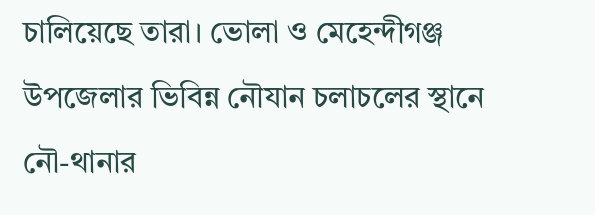চালিয়েছে তারা। ভোলা ও মেহেন্দীগঞ্জ উপজেলার ভিবিন্ন নৌযান চলাচলের স্থানে নৌ-থানার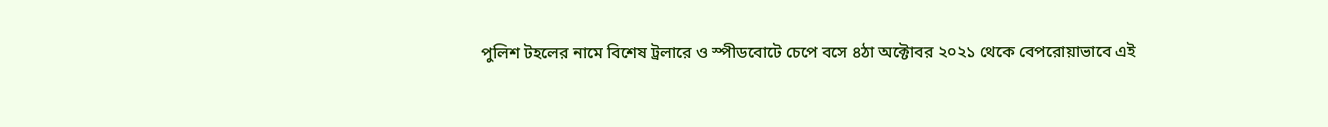পুলিশ টহলের নামে বিশেষ ট্রলারে ও স্পীডবোটে চেপে বসে ৪ঠা অক্টোবর ২০২১ থেকে বেপরোয়াভাবে এই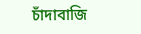চাঁদাবাজি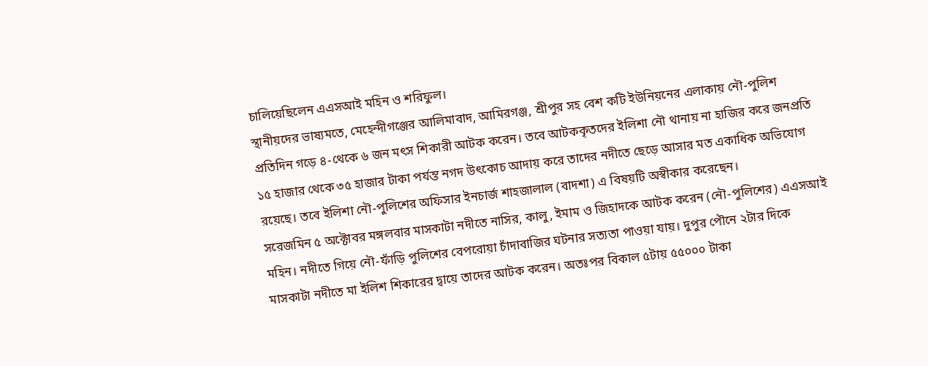চালিয়েছিলেন এএসআই মহিন ও শরিফুল।
স্থানীয়দের ভাষ্যমতে, মেহেন্দীগঞ্জের আলিমাবাদ, আমিরগঞ্জ, শ্রীপুর সহ বেশ কটি ইউনিয়নের এলাকায় নৌ-পুলিশ প্রতিদিন গড়ে ৪-থেকে ৬ জন মৎস শিকারী আটক করেন। তবে আটককৃতদের ইলিশা নৌ থানায় না হাজির করে জনপ্রতি ১৫ হাজার থেকে ৩৫ হাজার টাকা পর্যন্ত নগদ উৎকোচ আদায় করে তাদের নদীতে ছেড়ে আসার মত একাধিক অভিযোগ রয়েছে। তবে ইলিশা নৌ-পুলিশের অফিসার ইনচার্জ শাহজালাল (বাদশা) এ বিষয়টি অস্বীকার করেছেন।
সরেজমিন ৫ অক্টোবর মঙ্গলবার মাসকাটা নদীতে নাসির, কালু, ইমাম ও জিহাদকে আটক করেন (নৌ-পুলিশের) এএসআই মহিন। নদীতে গিয়ে নৌ-ফাঁড়ি পুলিশের বেপরোয়া চাঁদাবাজির ঘটনার সত্যতা পাওয়া যায়। দুপুর পৌনে ২টার দিকে মাসকাটা নদীতে মা ইলিশ শিকারের দ্বায়ে তাদের আটক করেন। অতঃপর বিকাল ৫টায় ৫৫০০০ টাকা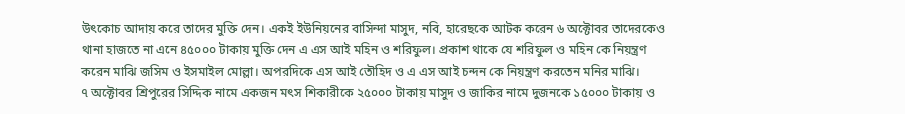উৎকোচ আদায় করে তাদের মুক্তি দেন। একই ইউনিয়নের বাসিন্দা মাসুদ, নবি, হারেছকে আটক করেন ৬ অক্টোবর তাদেরকেও থানা হাজতে না এনে ৪৫০০০ টাকায় মুক্তি দেন এ এস আই মহিন ও শরিফুল। প্রকাশ থাকে যে শরিফুল ও মহিন কে নিয়ন্ত্রণ করেন মাঝি জসিম ও ইসমাইল মোল্লা। অপরদিকে এস আই তৌহিদ ও এ এস আই চন্দন কে নিয়ন্ত্রণ করতেন মনির মাঝি।
৭ অক্টোবর শ্রিপুরের সিদ্দিক নামে একজন মৎস শিকারীকে ২৫০০০ টাকায় মাসুদ ও জাকির নামে দুজনকে ১৫০০০ টাকায় ও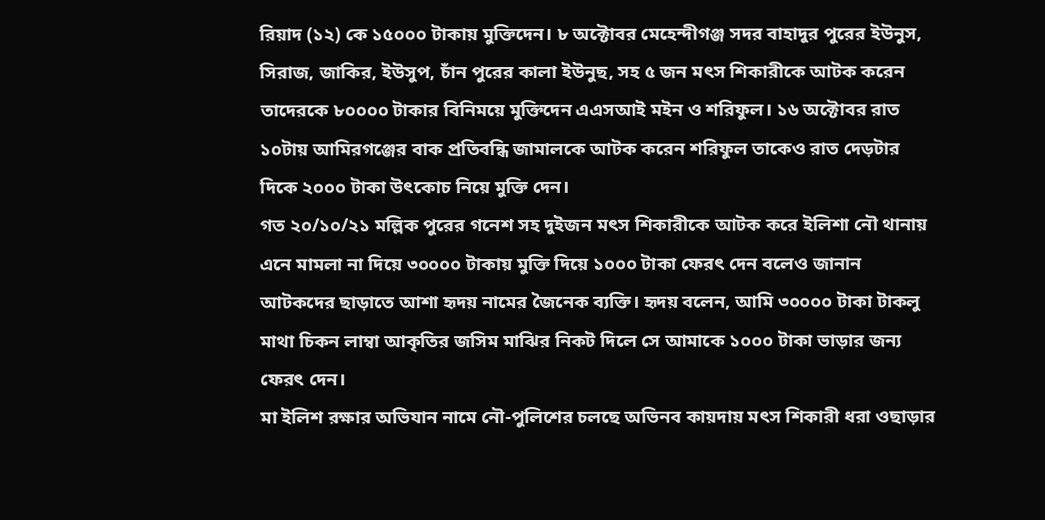রিয়াদ (১২) কে ১৫০০০ টাকায় মুক্তিদেন। ৮ অক্টোবর মেহেন্দীগঞ্জ সদর বাহাদুর পুরের ইউনুস, সিরাজ, জাকির, ইউসুপ, চাঁন পুরের কালা ইউনুছ, সহ ৫ জন মৎস শিকারীকে আটক করেন তাদেরকে ৮০০০০ টাকার বিনিময়ে মুক্তিদেন এএসআই মইন ও শরিফুল। ১৬ অক্টোবর রাত ১০টায় আমিরগঞ্জের বাক প্রতিবন্ধি জামালকে আটক করেন শরিফুল তাকেও রাত দেড়টার দিকে ২০০০ টাকা উৎকোচ নিয়ে মুক্তি দেন।
গত ২০/১০/২১ মল্লিক পুরের গনেশ সহ দুইজন মৎস শিকারীকে আটক করে ইলিশা নৌ থানায় এনে মামলা না দিয়ে ৩০০০০ টাকায় মুক্তি দিয়ে ১০০০ টাকা ফেরৎ দেন বলেও জানান আটকদের ছাড়াতে আশা হৃদয় নামের জৈনেক ব্যক্তি। হৃদয় বলেন, আমি ৩০০০০ টাকা টাকলু মাথা চিকন লাম্বা আকৃতির জসিম মাঝির নিকট দিলে সে আমাকে ১০০০ টাকা ভাড়ার জন্য ফেরৎ দেন।
মা ইলিশ রক্ষার অভিযান নামে নৌ-পুলিশের চলছে অভিনব কায়দায় মৎস শিকারী ধরা ওছাড়ার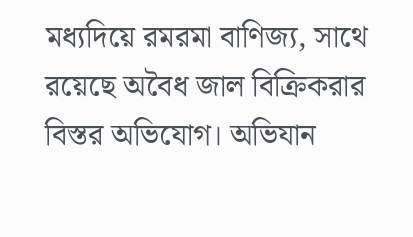মধ্যদিয়ে রমরমা বাণিজ্য, সাথে রয়েছে অবৈধ জাল বিক্রিকরার বিস্তর অভিযোগ। অভিযান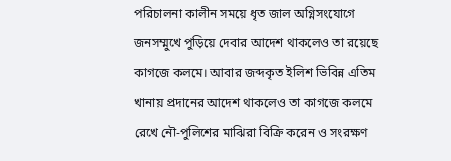পরিচালনা কালীন সময়ে ধৃত জাল অগ্নিসংযোগে জনসম্মুখে পুড়িয়ে দেবার আদেশ থাকলেও তা রয়েছে কাগজে কলমে। আবার জব্দকৃত ইলিশ ভিবিন্ন এতিম খানায় প্রদানের আদেশ থাকলেও তা কাগজে কলমে রেখে নৌ-পুলিশের মাঝিরা বিক্রি করেন ও সংরক্ষণ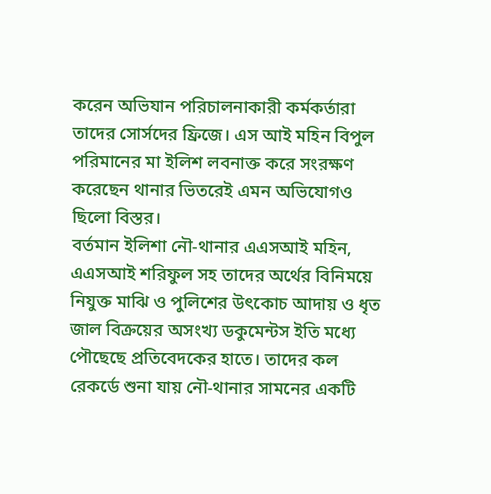করেন অভিযান পরিচালনাকারী কর্মকর্তারা তাদের সোর্সদের ফ্রিজে। এস আই মহিন বিপুল পরিমানের মা ইলিশ লবনাক্ত করে সংরক্ষণ করেছেন থানার ভিতরেই এমন অভিযোগও ছিলো বিস্তর।
বর্তমান ইলিশা নৌ-থানার এএসআই মহিন, এএসআই শরিফুল সহ তাদের অর্থের বিনিময়ে নিযুক্ত মাঝি ও পুলিশের উৎকোচ আদায় ও ধৃত জাল বিক্রয়ের অসংখ্য ডকুমেন্টস ইতি মধ্যে পৌছেছে প্রতিবেদকের হাতে। তাদের কল রেকর্ডে শুনা যায় নৌ-থানার সামনের একটি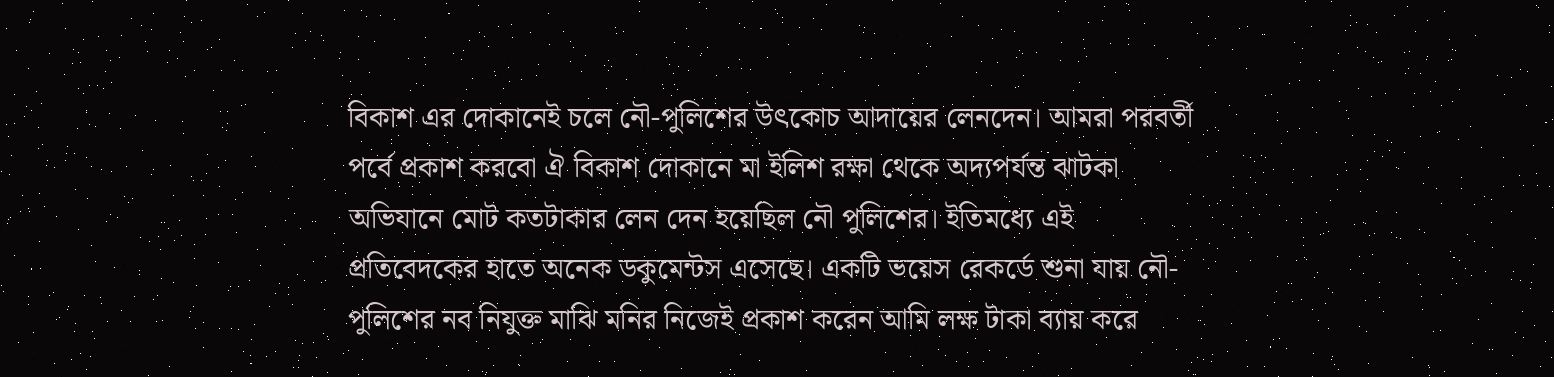বিকাশ এর দোকানেই চলে নৌ-পুলিশের উৎকোচ আদায়ের লেনদেন। আমরা পরবর্তী পর্বে প্রকাশ করবো ঐ বিকাশ দোকানে মা ইলিশ রক্ষা থেকে অদ্যপর্যন্ত ঝাটকা অভিযানে মোট কতটাকার লেন দেন হয়েছিল নৌ পুলিশের। ইতিমধ্যে এই প্রতিবেদকের হাতে অনেক ডকুমেন্টস এসেছে। একটি ভয়েস রেকর্ডে শুনা যায় নৌ-পুলিশের নব নিযুক্ত মাঝি মনির নিজেই প্রকাশ করেন আমি লক্ষ টাকা ব্যায় করে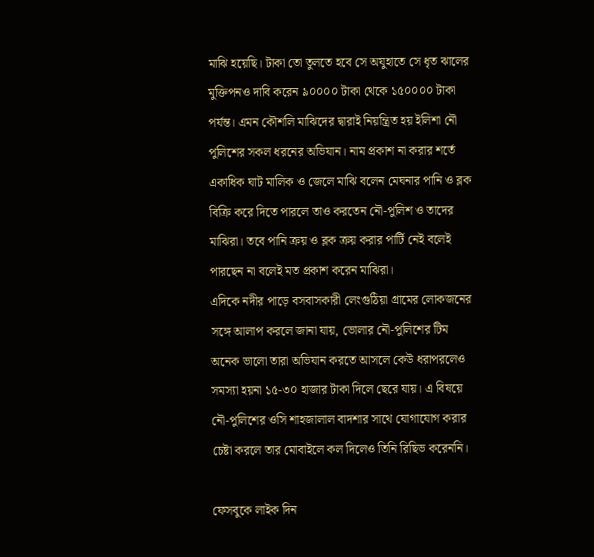মাঝি হয়েছি। টাকা তো তুলতে হবে সে অযুহাতে সে ধৃত ঝালের মুক্তিপনও দাবি করেন ৯০০০০ টাকা থেকে ১৫০০০০ টাকা পর্যন্ত। এমন কৌশলি মাঝিদের দ্বারাই নিয়ন্ত্রিত হয় ইলিশা নৌ পুলিশের সকল ধরনের অভিযান। নাম প্রকাশ না করার শর্তে একাধিক ঘাট মালিক ও জেলে মাঝি বলেন মেঘনার পানি ও ব্লক বিক্রি করে দিতে পারলে তাও করতেন নৌ-পুলিশ ও তাদের মাঝিরা। তবে পানি ক্রয় ও ব্লক ক্রয় করার পার্টি নেই বলেই পারছেন না বলেই মত প্রকাশ করেন মাঝিরা।
এদিকে নদীর পাড়ে বসবাসকারী লেংগুঠিয়া গ্রামের লোকজনের সঙ্গে আলাপ করলে জানা যায়, ভোলার নৌ-পুলিশের টিম অনেক ভালো তারা অভিযান করতে আসলে কেউ ধরাপরলেও সমস্যা হয়না ১৫-৩০ হাজার টাকা দিলে ছেরে যায়। এ বিষয়ে নৌ-পুলিশের ওসি শাহজালাল বাদশার সাথে যোগাযোগ করার চেষ্টা করলে তার মোবাইলে কল দিলেও তিনি রিছিভ করেননি।

ফেসবুকে লাইক দিন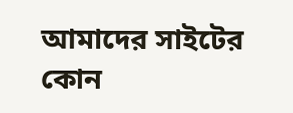আমাদের সাইটের কোন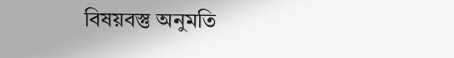বিষয়বস্তু অনুমতি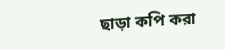ছাড়া কপি করা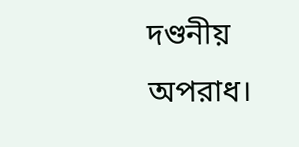দণ্ডনীয় অপরাধ।